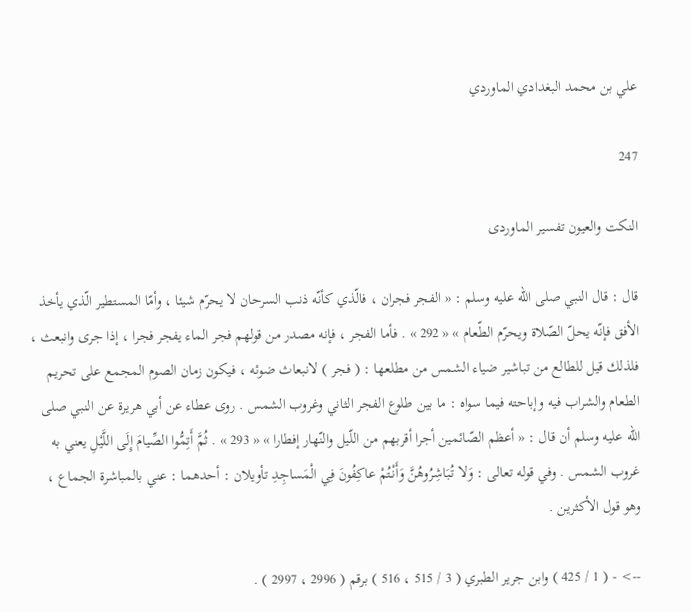علي بن محمد البغدادي الماوردي

247

النكت والعيون تفسير الماوردى

قال : قال النبي صلى اللّه عليه وسلم : « الفجر فجران ، فالّذي كأنّه ذنب السرحان لا يحرّم شيئا ، وأمّا المستطير الّذي يأخذ الأفق فإنّه يحلّ الصّلاة ويحرّم الطّعام » « 292 » . فأما الفجر ، فإنه مصدر من قولهم فجر الماء يفجر فجرا ، إذا جرى وانبعث ، فلذلك قيل للطالع من تباشير ضياء الشمس من مطلعها : ( فجر ) لانبعاث ضوئه ، فيكون زمان الصوم المجمع على تحريم الطعام والشراب فيه وإباحته فيما سواه : ما بين طلوع الفجر الثاني وغروب الشمس . روى عطاء عن أبي هريرة عن النبي صلى اللّه عليه وسلم أن قال : « أعظم الصّائمين أجرا أقربهم من اللّيل والنّهار إفطارا » « 293 » . ثُمَّ أَتِمُّوا الصِّيامَ إِلَى اللَّيْلِ يعني به غروب الشمس . وفي قوله تعالى : وَلا تُبَاشِرُوهُنَّ وَأَنْتُمْ عاكِفُونَ فِي الْمَساجِدِ تأويلان : أحدهما : عني بالمباشرة الجماع ، وهو قول الأكثرين .

--> - ( 1 / 425 ) وابن جرير الطبري ( 3 / 515 ، 516 ) برقم ( 2996 ، 2997 ) .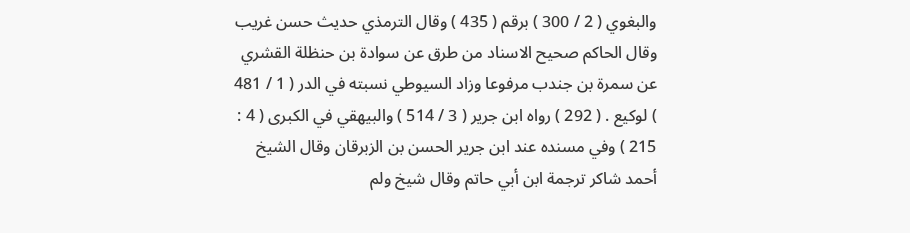والبغوي ( 2 / 300 ) برقم ( 435 ) وقال الترمذي حديث حسن غريب وقال الحاكم صحيح الاسناد من طرق عن سوادة بن حنظلة القشري عن سمرة بن جندب مرفوعا وزاد السيوطي نسبته في الدر ( 1 / 481 ) لوكيع . ( 292 ) رواه ابن جرير ( 3 / 514 ) والبيهقي في الكبرى ( 4 : 215 ) وفي مسنده عند ابن جرير الحسن بن الزبرقان وقال الشيخ أحمد شاكر ترجمة ابن أبي حاتم وقال شيخ ولم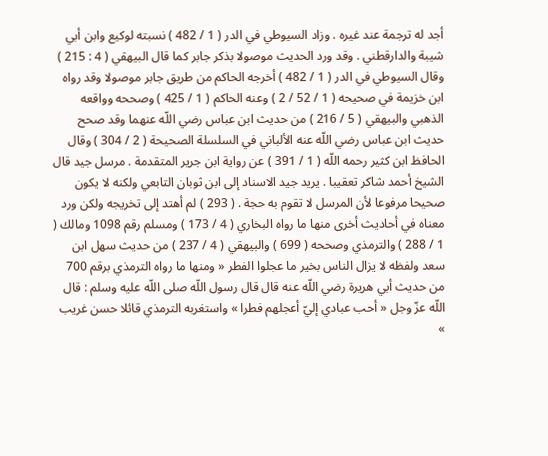أجد له ترجمة عند غيره . وزاد السيوطي في الدر ( 1 / 482 ) نسبته لوكيع وابن أبي شيبة والدارقطني . وقد ورد الحديث موصولا بذكر جابر كما قال البيهقي ( 4 : 215 ) وقال السيوطي في الدر ( 1 / 482 ) أخرجه الحاكم من طريق جابر موصولا وقد رواه ابن خزيمة في صحيحه ( 1 / 52 / 2 ) وعنه الحاكم ( 1 / 425 ) وصححه وواقعه الذهبي والبيهقي ( 5 / 216 ) من حديث ابن عباس رضي اللّه عنهما وقد صحح حديث ابن عباس رضي اللّه عنه الألباني في السلسلة الصحيحة ( 2 / 304 ) وقال الحافظ ابن كثير رحمه اللّه ( 1 / 391 ) عن رواية ابن جرير المتقدمة . مرسل جيد قال الشيخ أحمد شاكر تعقيبا . يريد جيد الاسناد إلى ابن ثوبان التابعي ولكنه لا يكون صحيحا مرفوعا لأن المرسل لا تقوم به حجة . ( 293 ) لم أهتد إلى تخريجه ولكن ورد معناه في أحاديث أخرى منها ما رواه البخاري ( 4 / 173 ) ومسلم رقم 1098 ومالك ( 1 / 288 ) والترمذي وصححه ( 699 ) والبيهقي ( 4 / 237 ) من حديث سهل ابن سعد ولفظه لا يزال الناس بخير ما عجلوا الفطر « ومنها ما رواه الترمذي برقم 700 من حديث أبي هريرة رضي اللّه عنه قال قال رسول اللّه صلى اللّه عليه وسلم : قال اللّه عزّ وجل « أحب عبادي إليّ أعجلهم فطرا » واستغربه الترمذي قائلا حسن غريب »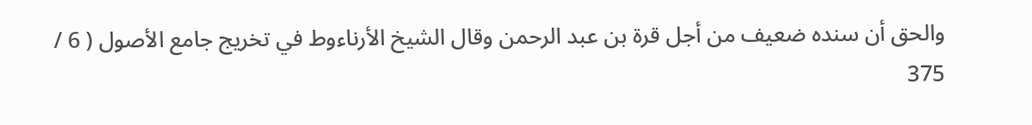والحق أن سنده ضعيف من أجل قرة بن عبد الرحمن وقال الشيخ الأرناءوط في تخريج جامع الأصول ( 6 / 375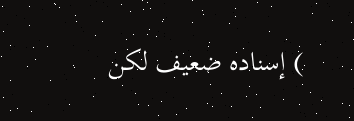) إسناده ضعيف لكن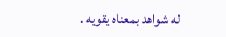له شواهد بمعناه يقويه .